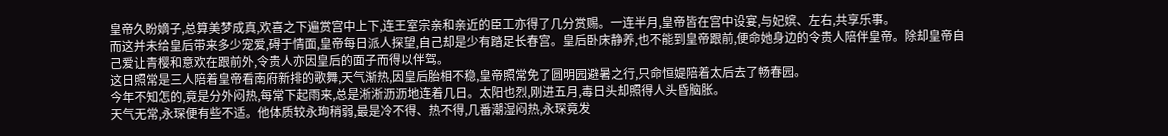皇帝久盼嫡子,总算美梦成真,欢喜之下遍赏宫中上下,连王室宗亲和亲近的臣工亦得了几分赏赐。一连半月,皇帝皆在宫中设宴,与妃嫔、左右,共享乐事。
而这并未给皇后带来多少宠爱,碍于情面,皇帝每日派人探望,自己却是少有踏足长春宫。皇后卧床静养,也不能到皇帝跟前,便命她身边的令贵人陪伴皇帝。除却皇帝自己爱让青樱和意欢在跟前外,令贵人亦因皇后的面子而得以伴驾。
这日照常是三人陪着皇帝看南府新排的歌舞,天气渐热,因皇后胎相不稳,皇帝照常免了圆明园避暑之行,只命恒媞陪着太后去了畅春园。
今年不知怎的,竟是分外闷热,每常下起雨来,总是淅淅沥沥地连着几日。太阳也烈,刚进五月,毒日头却照得人头昏脑胀。
天气无常,永琛便有些不适。他体质较永珣稍弱,最是冷不得、热不得,几番潮湿闷热,永琛竟发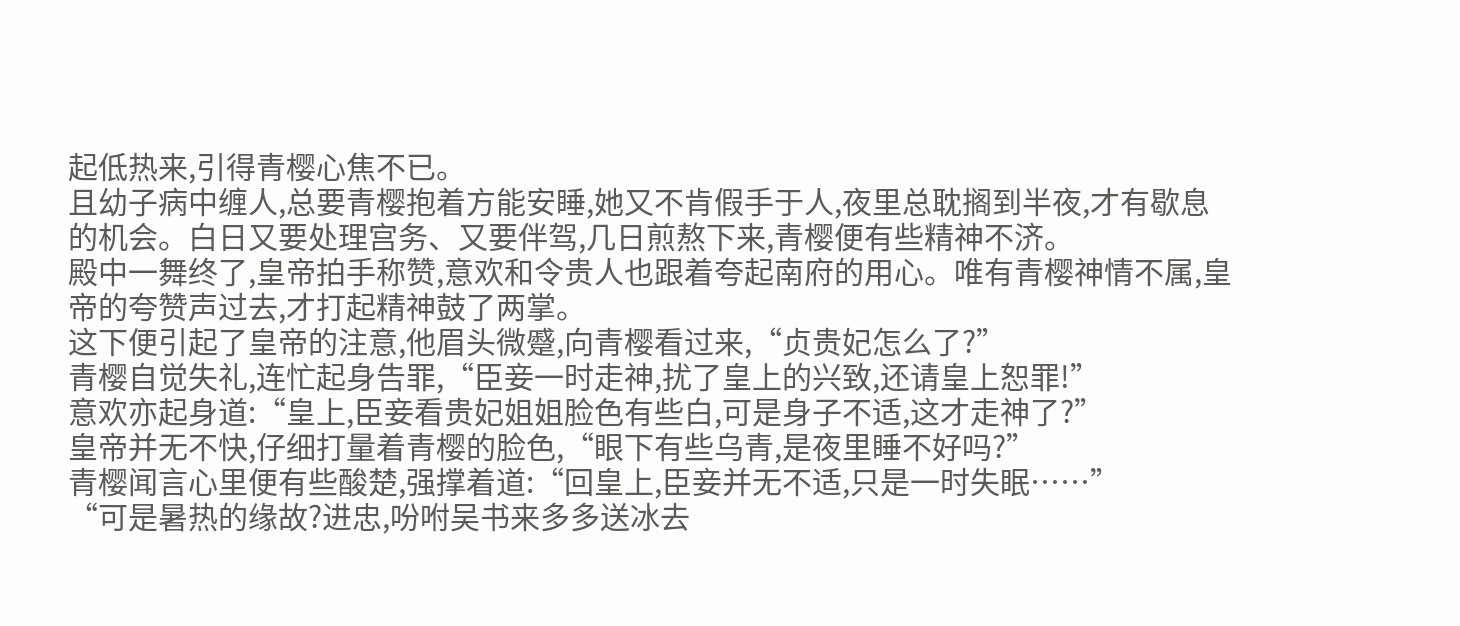起低热来,引得青樱心焦不已。
且幼子病中缠人,总要青樱抱着方能安睡,她又不肯假手于人,夜里总耽搁到半夜,才有歇息的机会。白日又要处理宫务、又要伴驾,几日煎熬下来,青樱便有些精神不济。
殿中一舞终了,皇帝拍手称赞,意欢和令贵人也跟着夸起南府的用心。唯有青樱神情不属,皇帝的夸赞声过去,才打起精神鼓了两掌。
这下便引起了皇帝的注意,他眉头微蹙,向青樱看过来,“贞贵妃怎么了?”
青樱自觉失礼,连忙起身告罪,“臣妾一时走神,扰了皇上的兴致,还请皇上恕罪!”
意欢亦起身道:“皇上,臣妾看贵妃姐姐脸色有些白,可是身子不适,这才走神了?”
皇帝并无不快,仔细打量着青樱的脸色,“眼下有些乌青,是夜里睡不好吗?”
青樱闻言心里便有些酸楚,强撑着道:“回皇上,臣妾并无不适,只是一时失眠……”
“可是暑热的缘故?进忠,吩咐吴书来多多送冰去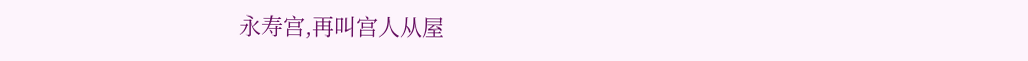永寿宫,再叫宫人从屋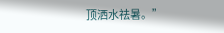顶洒水祛暑。”